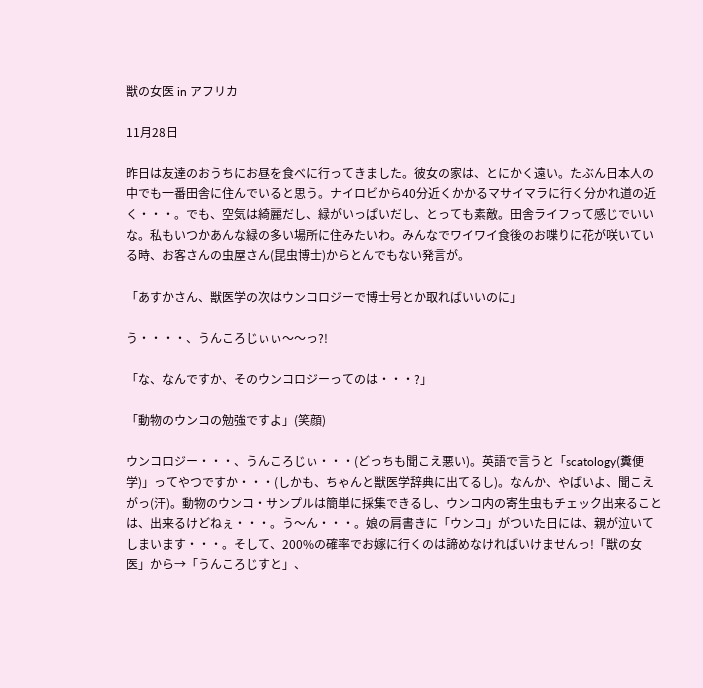獣の女医 in アフリカ

11月28日

昨日は友達のおうちにお昼を食べに行ってきました。彼女の家は、とにかく遠い。たぶん日本人の中でも一番田舎に住んでいると思う。ナイロビから40分近くかかるマサイマラに行く分かれ道の近く・・・。でも、空気は綺麗だし、緑がいっぱいだし、とっても素敵。田舎ライフって感じでいいな。私もいつかあんな緑の多い場所に住みたいわ。みんなでワイワイ食後のお喋りに花が咲いている時、お客さんの虫屋さん(昆虫博士)からとんでもない発言が。

「あすかさん、獣医学の次はウンコロジーで博士号とか取ればいいのに」

う・・・・、うんころじぃぃ〜〜っ?!

「な、なんですか、そのウンコロジーってのは・・・?」

「動物のウンコの勉強ですよ」(笑顔)

ウンコロジー・・・、うんころじぃ・・・(どっちも聞こえ悪い)。英語で言うと「scatology(糞便学)」ってやつですか・・・(しかも、ちゃんと獣医学辞典に出てるし)。なんか、やばいよ、聞こえがっ(汗)。動物のウンコ・サンプルは簡単に採集できるし、ウンコ内の寄生虫もチェック出来ることは、出来るけどねぇ・・・。う〜ん・・・。娘の肩書きに「ウンコ」がついた日には、親が泣いてしまいます・・・。そして、200%の確率でお嫁に行くのは諦めなければいけませんっ!「獣の女医」から→「うんころじすと」、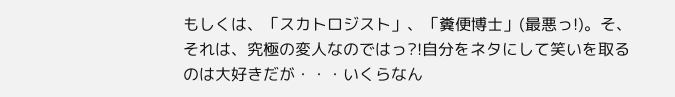もしくは、「スカトロジスト」、「糞便博士」(最悪っ!)。そ、それは、究極の変人なのではっ?!自分をネタにして笑いを取るのは大好きだが・・・いくらなん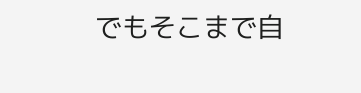でもそこまで自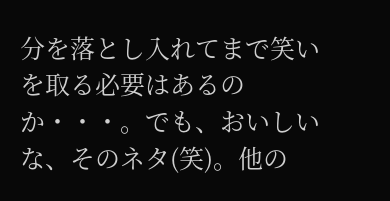分を落とし入れてまで笑いを取る必要はあるのか・・・。でも、おいしいな、そのネタ(笑)。他の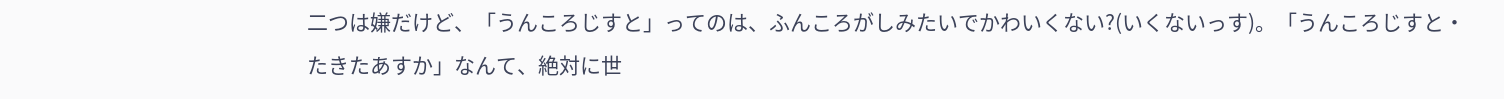二つは嫌だけど、「うんころじすと」ってのは、ふんころがしみたいでかわいくない?(いくないっす)。「うんころじすと・たきたあすか」なんて、絶対に世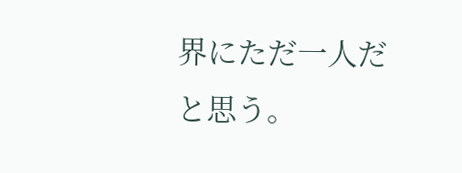界にただ一人だと思う。